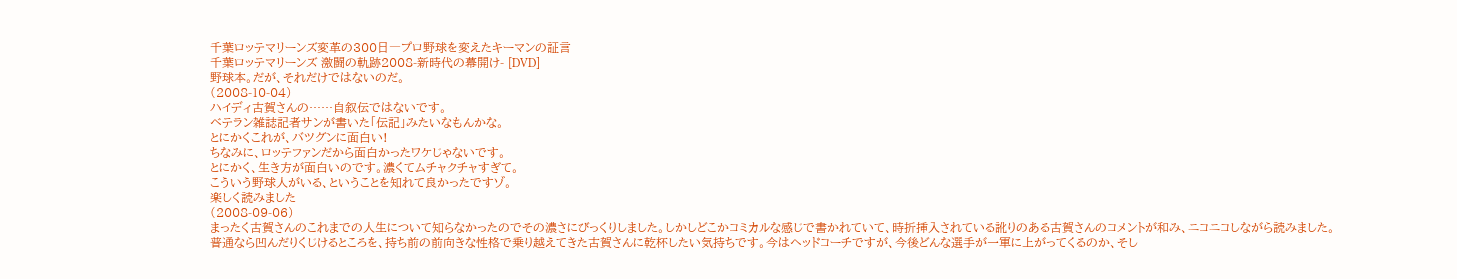千葉ロッテマリーンズ変革の300日―プロ野球を変えたキーマンの証言
千葉ロッテマリーンズ 激闘の軌跡2008-新時代の幕開け- [DVD]
野球本。だが、それだけではないのだ。
(2008-10-04)
ハイディ古賀さんの……自叙伝ではないです。
ベテラン雑誌記者サンが書いた「伝記」みたいなもんかな。
とにかくこれが、バツグンに面白い!
ちなみに、ロッテファンだから面白かったワケじゃないです。
とにかく、生き方が面白いのです。濃くてムチャクチャすぎて。
こういう野球人がいる、ということを知れて良かったですゾ。
楽しく読みました
(2008-09-06)
まったく古賀さんのこれまでの人生について知らなかったのでその濃さにびっくりしました。しかしどこかコミカルな感じで書かれていて、時折挿入されている訛りのある古賀さんのコメントが和み、ニコニコしながら読みました。
普通なら凹んだりくじけるところを、持ち前の前向きな性格で乗り越えてきた古賀さんに乾杯したい気持ちです。今はヘッドコーチですが、今後どんな選手が一軍に上がってくるのか、そし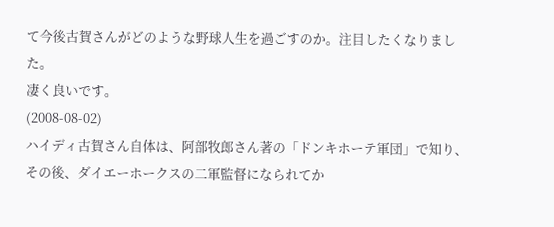て今後古賀さんがどのような野球人生を過ごすのか。注目したくなりました。
凄く良いです。
(2008-08-02)
ハイディ古賀さん自体は、阿部牧郎さん著の「ドンキホーテ軍団」で知り、その後、ダイエーホークスの二軍監督になられてか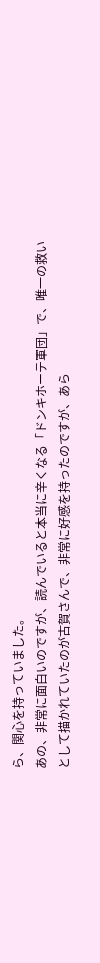ら、関心を持っていました。
あの、非常に面白いのですが、読んでいると本当に辛くなる「ドンキホーテ軍団」で、唯一の救いとして描かれていたのが古賀さんで、非常に好感を持ったのですが、あら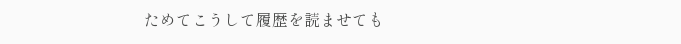ためてこうして履歴を読ませても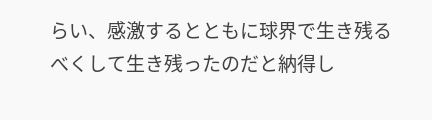らい、感激するとともに球界で生き残るべくして生き残ったのだと納得し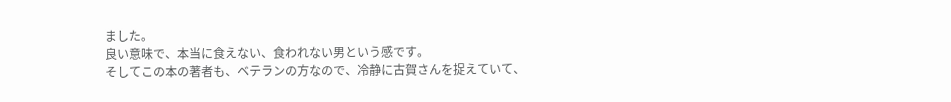ました。
良い意味で、本当に食えない、食われない男という感です。
そしてこの本の著者も、ベテランの方なので、冷静に古賀さんを捉えていて、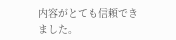内容がとても信頼できました。